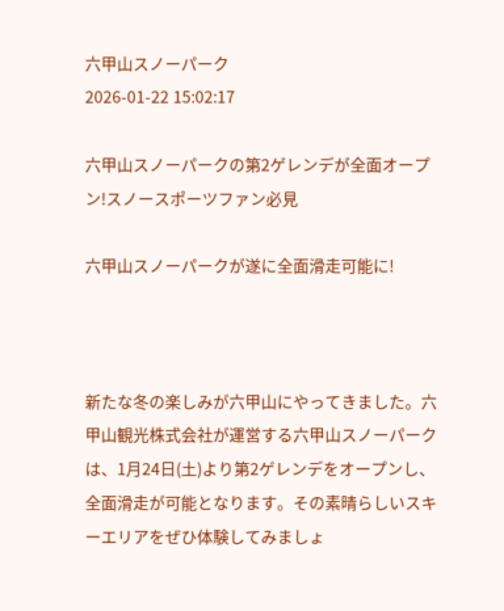六甲山スノーパーク
2026-01-22 15:02:17

六甲山スノーパークの第2ゲレンデが全面オープン!スノースポーツファン必見

六甲山スノーパークが遂に全面滑走可能に!



新たな冬の楽しみが六甲山にやってきました。六甲山観光株式会社が運営する六甲山スノーパークは、1月24日(土)より第2ゲレンデをオープンし、全面滑走が可能となります。その素晴らしいスキーエリアをぜひ体験してみましょ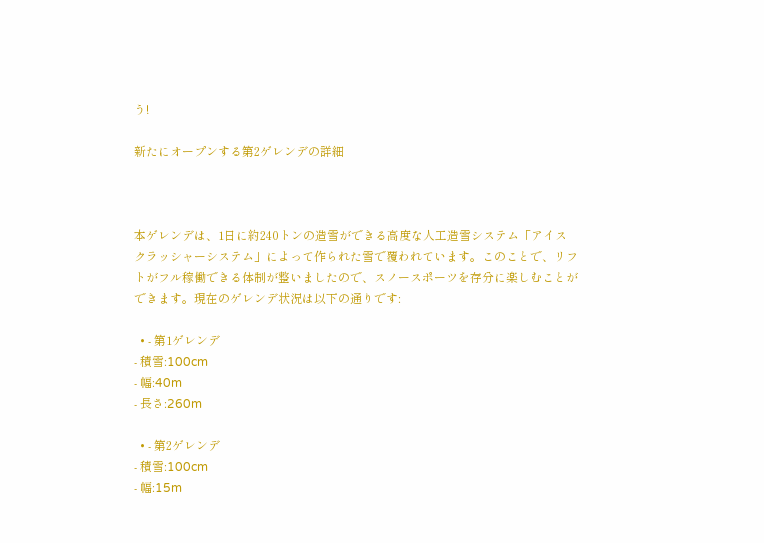う!

新たにオープンする第2ゲレンデの詳細



本ゲレンデは、1日に約240トンの造雪ができる高度な人工造雪システム「アイスクラッシャーシステム」によって作られた雪で覆われています。このことで、リフトがフル稼働できる体制が整いましたので、スノースポーツを存分に楽しむことができます。現在のゲレンデ状況は以下の通りです:

  • - 第1ゲレンデ
- 積雪:100cm
- 幅:40m
- 長さ:260m

  • - 第2ゲレンデ
- 積雪:100cm
- 幅:15m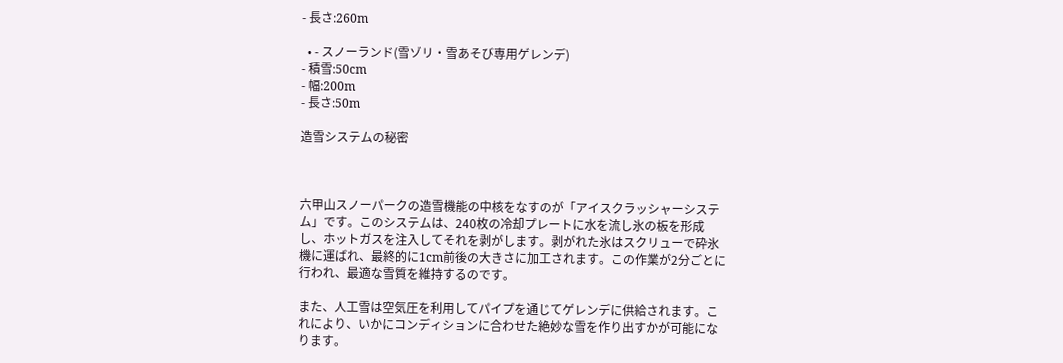- 長さ:260m

  • - スノーランド(雪ゾリ・雪あそび専用ゲレンデ)
- 積雪:50cm
- 幅:200m
- 長さ:50m

造雪システムの秘密



六甲山スノーパークの造雪機能の中核をなすのが「アイスクラッシャーシステム」です。このシステムは、240枚の冷却プレートに水を流し氷の板を形成し、ホットガスを注入してそれを剥がします。剥がれた氷はスクリューで砕氷機に運ばれ、最終的に1cm前後の大きさに加工されます。この作業が2分ごとに行われ、最適な雪質を維持するのです。

また、人工雪は空気圧を利用してパイプを通じてゲレンデに供給されます。これにより、いかにコンディションに合わせた絶妙な雪を作り出すかが可能になります。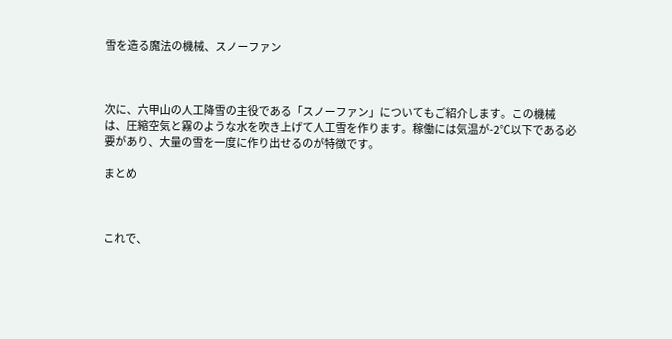雪を造る魔法の機械、スノーファン



次に、六甲山の人工降雪の主役である「スノーファン」についてもご紹介します。この機械は、圧縮空気と霧のような水を吹き上げて人工雪を作ります。稼働には気温が-2℃以下である必要があり、大量の雪を一度に作り出せるのが特徴です。

まとめ



これで、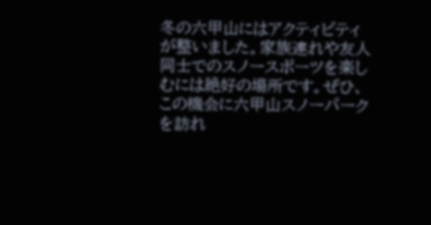冬の六甲山にはアクティビティが整いました。家族連れや友人同士でのスノースポーツを楽しむには絶好の場所です。ぜひ、この機会に六甲山スノーパークを訪れ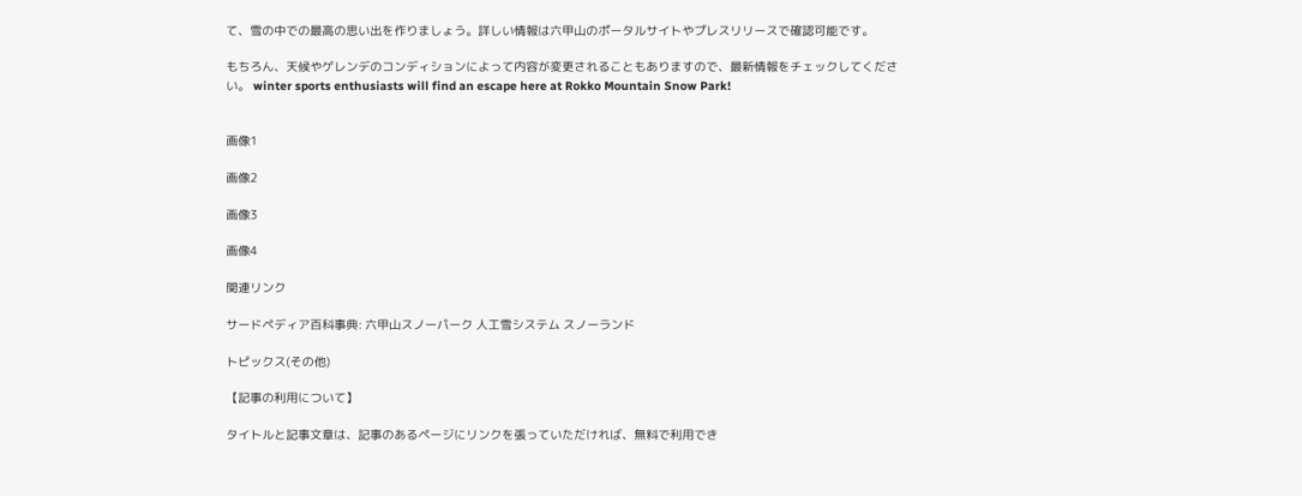て、雪の中での最高の思い出を作りましょう。詳しい情報は六甲山のポータルサイトやプレスリリースで確認可能です。

もちろん、天候やゲレンデのコンディションによって内容が変更されることもありますので、最新情報をチェックしてください。 winter sports enthusiasts will find an escape here at Rokko Mountain Snow Park!


画像1

画像2

画像3

画像4

関連リンク

サードペディア百科事典: 六甲山スノーパーク 人工雪システム スノーランド

トピックス(その他)

【記事の利用について】

タイトルと記事文章は、記事のあるページにリンクを張っていただければ、無料で利用でき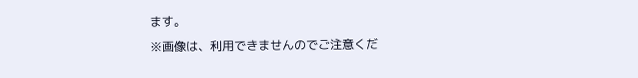ます。
※画像は、利用できませんのでご注意くだ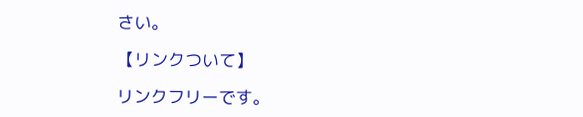さい。

【リンクついて】

リンクフリーです。